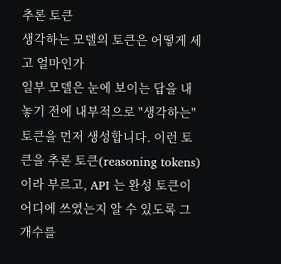추론 토큰
생각하는 모델의 토큰은 어떻게 세고 얼마인가
일부 모델은 눈에 보이는 답을 내놓기 전에 내부적으로 "생각하는" 토큰을 먼저 생성합니다. 이런 토큰을 추론 토큰(reasoning tokens) 이라 부르고, API 는 완성 토큰이 어디에 쓰였는지 알 수 있도록 그 개수를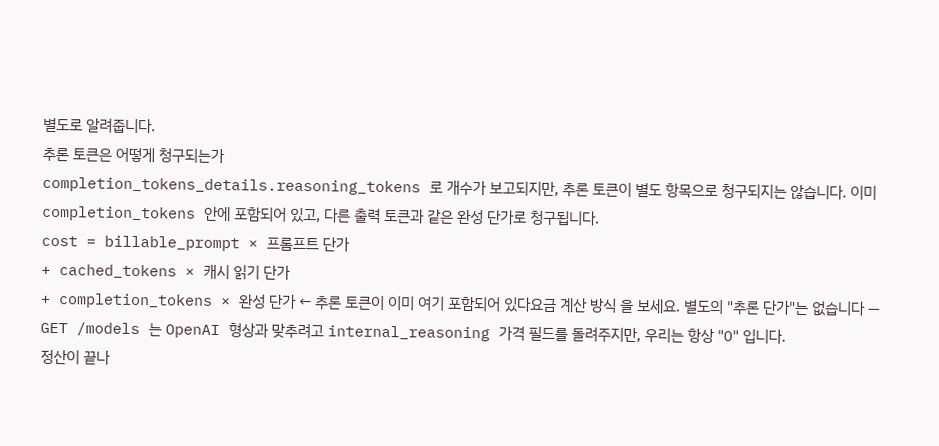별도로 알려줍니다.
추론 토큰은 어떻게 청구되는가
completion_tokens_details.reasoning_tokens 로 개수가 보고되지만, 추론 토큰이 별도 항목으로 청구되지는 않습니다. 이미 completion_tokens 안에 포함되어 있고, 다른 출력 토큰과 같은 완성 단가로 청구됩니다.
cost = billable_prompt × 프롬프트 단가
+ cached_tokens × 캐시 읽기 단가
+ completion_tokens × 완성 단가 ← 추론 토큰이 이미 여기 포함되어 있다요금 계산 방식 을 보세요. 별도의 "추론 단가"는 없습니다 — GET /models 는 OpenAI 형상과 맞추려고 internal_reasoning 가격 필드를 돌려주지만, 우리는 항상 "0" 입니다.
정산이 끝나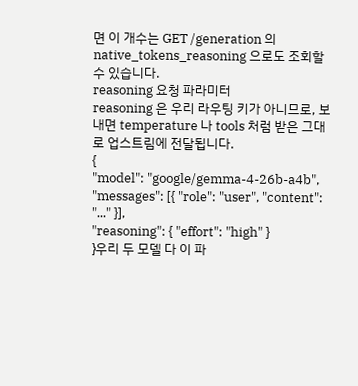면 이 개수는 GET /generation 의 native_tokens_reasoning 으로도 조회할 수 있습니다.
reasoning 요청 파라미터
reasoning 은 우리 라우팅 키가 아니므로, 보내면 temperature 나 tools 처럼 받은 그대로 업스트림에 전달됩니다.
{
"model": "google/gemma-4-26b-a4b",
"messages": [{ "role": "user", "content": "..." }],
"reasoning": { "effort": "high" }
}우리 두 모델 다 이 파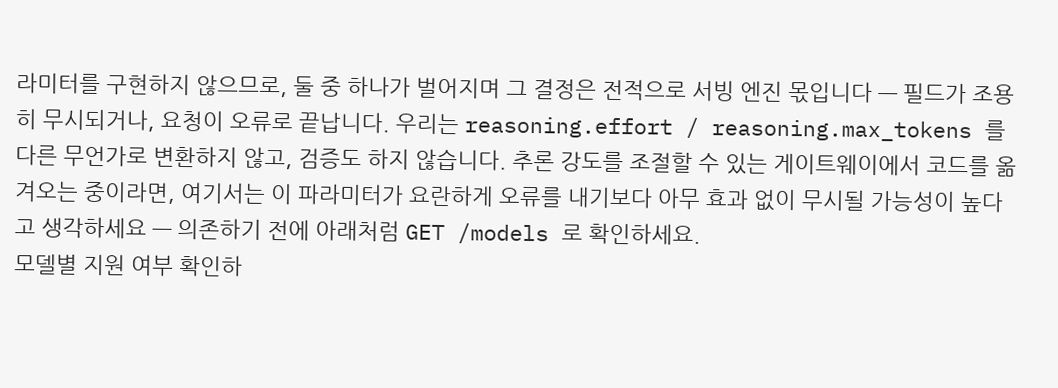라미터를 구현하지 않으므로, 둘 중 하나가 벌어지며 그 결정은 전적으로 서빙 엔진 몫입니다 — 필드가 조용히 무시되거나, 요청이 오류로 끝납니다. 우리는 reasoning.effort / reasoning.max_tokens 를 다른 무언가로 변환하지 않고, 검증도 하지 않습니다. 추론 강도를 조절할 수 있는 게이트웨이에서 코드를 옮겨오는 중이라면, 여기서는 이 파라미터가 요란하게 오류를 내기보다 아무 효과 없이 무시될 가능성이 높다고 생각하세요 — 의존하기 전에 아래처럼 GET /models 로 확인하세요.
모델별 지원 여부 확인하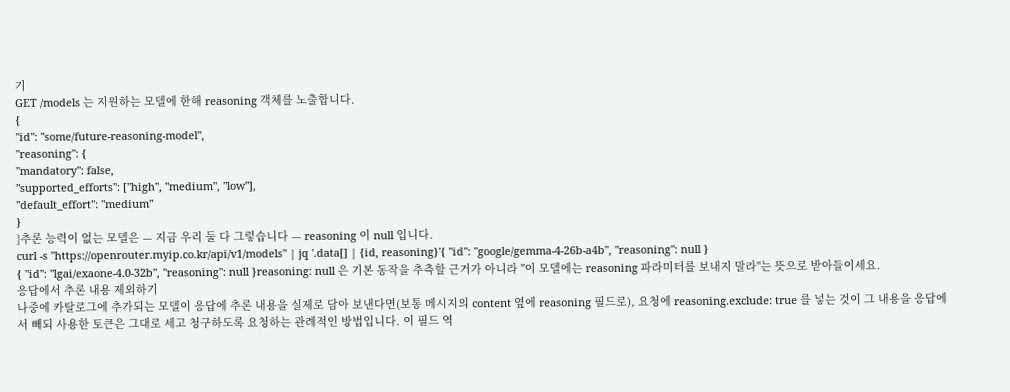기
GET /models 는 지원하는 모델에 한해 reasoning 객체를 노출합니다.
{
"id": "some/future-reasoning-model",
"reasoning": {
"mandatory": false,
"supported_efforts": ["high", "medium", "low"],
"default_effort": "medium"
}
}추론 능력이 없는 모델은 — 지금 우리 둘 다 그렇습니다 — reasoning 이 null 입니다.
curl -s "https://openrouter.myip.co.kr/api/v1/models" | jq '.data[] | {id, reasoning}'{ "id": "google/gemma-4-26b-a4b", "reasoning": null }
{ "id": "lgai/exaone-4.0-32b", "reasoning": null }reasoning: null 은 기본 동작을 추측할 근거가 아니라 "이 모델에는 reasoning 파라미터를 보내지 말라"는 뜻으로 받아들이세요.
응답에서 추론 내용 제외하기
나중에 카탈로그에 추가되는 모델이 응답에 추론 내용을 실제로 담아 보낸다면(보통 메시지의 content 옆에 reasoning 필드로), 요청에 reasoning.exclude: true 를 넣는 것이 그 내용을 응답에서 빼되 사용한 토큰은 그대로 세고 청구하도록 요청하는 관례적인 방법입니다. 이 필드 역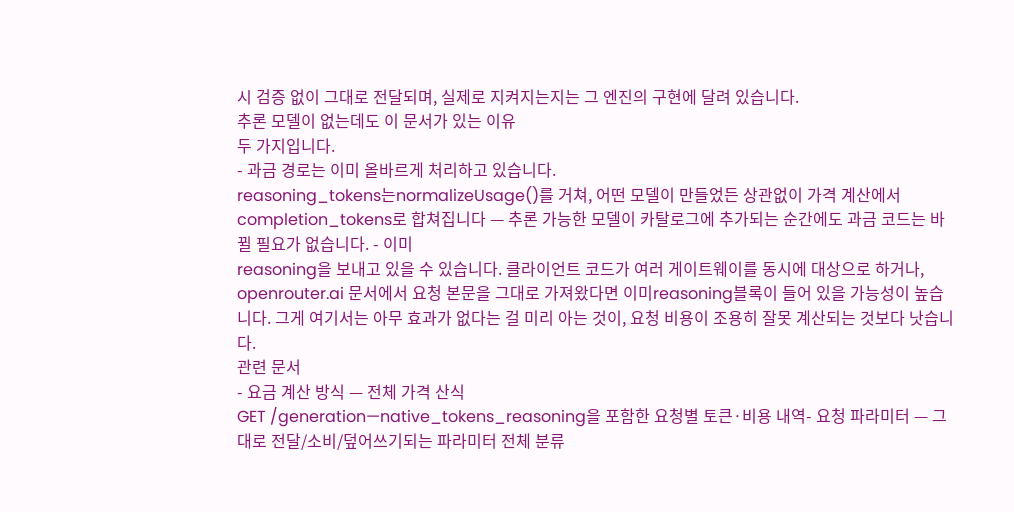시 검증 없이 그대로 전달되며, 실제로 지켜지는지는 그 엔진의 구현에 달려 있습니다.
추론 모델이 없는데도 이 문서가 있는 이유
두 가지입니다.
- 과금 경로는 이미 올바르게 처리하고 있습니다.
reasoning_tokens는normalizeUsage()를 거쳐, 어떤 모델이 만들었든 상관없이 가격 계산에서completion_tokens로 합쳐집니다 — 추론 가능한 모델이 카탈로그에 추가되는 순간에도 과금 코드는 바뀔 필요가 없습니다. - 이미
reasoning을 보내고 있을 수 있습니다. 클라이언트 코드가 여러 게이트웨이를 동시에 대상으로 하거나, openrouter.ai 문서에서 요청 본문을 그대로 가져왔다면 이미reasoning블록이 들어 있을 가능성이 높습니다. 그게 여기서는 아무 효과가 없다는 걸 미리 아는 것이, 요청 비용이 조용히 잘못 계산되는 것보다 낫습니다.
관련 문서
- 요금 계산 방식 — 전체 가격 산식
GET /generation—native_tokens_reasoning을 포함한 요청별 토큰·비용 내역- 요청 파라미터 — 그대로 전달/소비/덮어쓰기되는 파라미터 전체 분류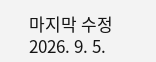마지막 수정 2026. 9. 5.